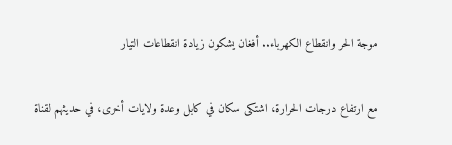موجة الحر وانقطاع الكهرباء.. أفغان يشكون زيادة انقطاعات التيار

مع ارتفاع درجات الحرارة، اشتكى سكان في كابل وعدة ولايات أخرى، في حديثهم لقناة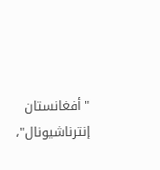"أفغانستان إنترناشيونال"،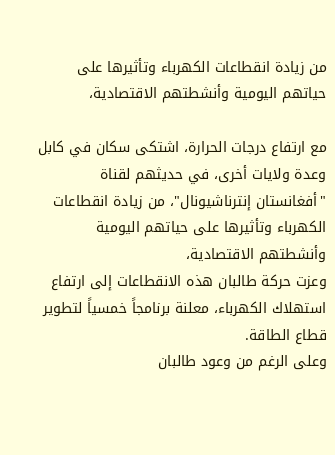من زيادة انقطاعات الكهرباء وتأثيرها على حياتهم اليومية وأنشطتهم الاقتصادية،

مع ارتفاع درجات الحرارة، اشتكى سكان في كابل وعدة ولايات أخرى، في حديثهم لقناة "أفغانستان إنترناشيونال"، من زيادة انقطاعات الكهرباء وتأثيرها على حياتهم اليومية وأنشطتهم الاقتصادية،
وعزت حركة طالبان هذه الانقطاعات إلى ارتفاع استهلاك الكهرباء، معلنة برنامجاً خمسياً لتطوير قطاع الطاقة.
وعلى الرغم من وعود طالبان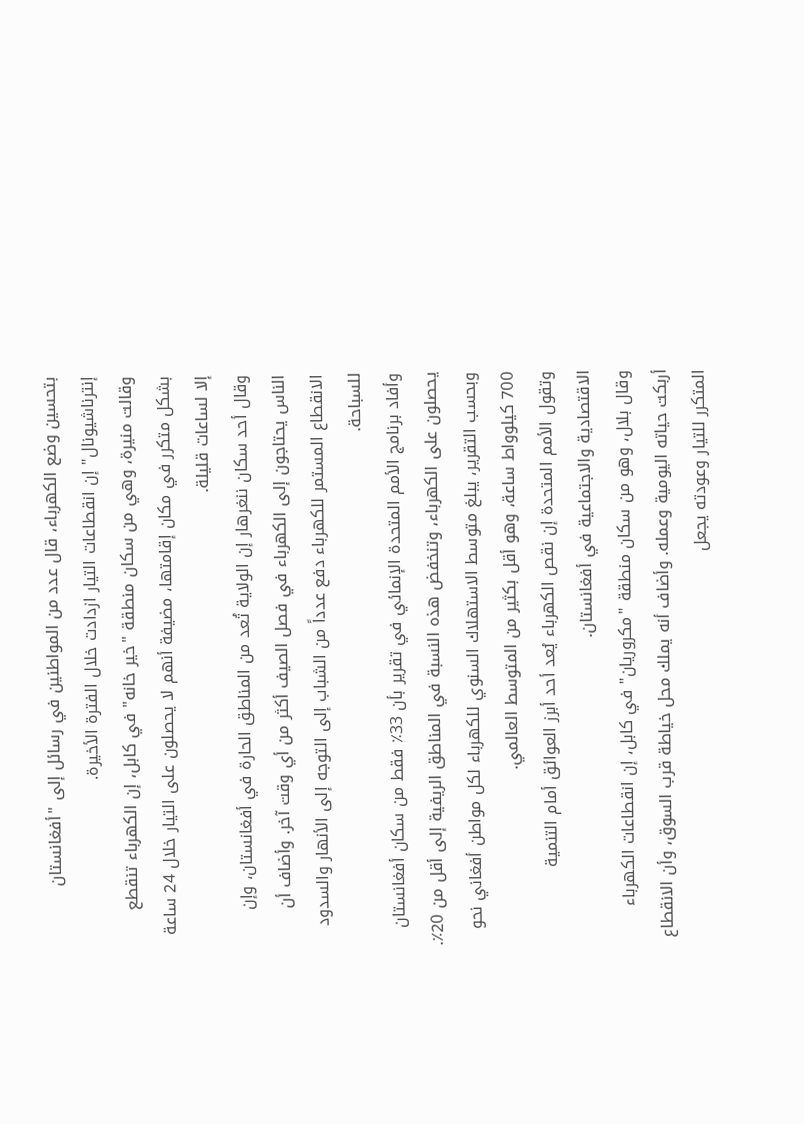بتحسين وضع الكهرباء، قال عدد من المواطنين في رسائل إلى "أفغانستان إنترناشيونال" إن انقطاعات التيار ازدادت خلال الفترة الأخيرة.
وقالت منيرة، وهي من سكان منطقة "خير خانه" في كابل، إن الكهرباء تنقطع بشكل متكرر في مكان إقامتها، مضيفة أنهم لا يحصلون على التيار خلال 24 ساعة إلا لساعات قليلة.
وقال أحد سكان ننغرهار إن الولاية تُعد من المناطق الحارة في أفغانستان، وإن الناس يحتاجون إلى الكهرباء في فصل الصيف أكثر من أي وقت آخر. وأضاف أن الانقطاع المستمر للكهرباء دفع عدداً من الشباب إلى التوجه إلى الأنهار والسدود للسباحة.
وأفاد برنامج الأمم المتحدة الإنمائي في تقرير بأن 33٪ فقط من سكان أفغانستان يحصلون على الكهرباء، وتنخفض هذه النسبة في المناطق الريفية إلى أقل من 20٪.
وبحسب التقرير، يبلغ متوسط الاستهلاك السنوي للكهرباء لكل مواطن أفغاني نحو 700 كيلوواط ساعة، وهو أقل بكثير من المتوسط العالمي.
وتقول الأمم المتحدة إن نقص الكهرباء يُعد أحد أبرز العوائق أمام التنمية الاقتصادية والاجتماعية في أفغانستان.
وقال بلال، وهو من سكان منطقة "مكروريان" في كابل، إن انقطاعات الكهرباء أربكت حياته اليومية وعمله. وأضاف أنه يملك محل خياطة قرب السوق، وأن الانقطاع المتكرر للتيار وعودته يجعل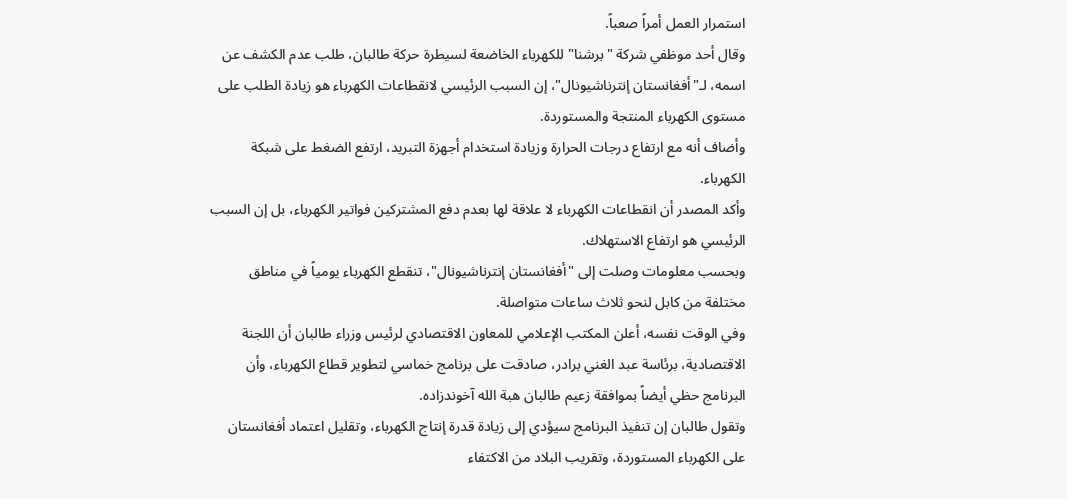استمرار العمل أمراً صعباً.
وقال أحد موظفي شركة "برشنا" للكهرباء الخاضعة لسيطرة حركة طالبان، طلب عدم الكشف عن اسمه، لـ"أفغانستان إنترناشيونال"، إن السبب الرئيسي لانقطاعات الكهرباء هو زيادة الطلب على مستوى الكهرباء المنتجة والمستوردة.
وأضاف أنه مع ارتفاع درجات الحرارة وزيادة استخدام أجهزة التبريد، ارتفع الضغط على شبكة الكهرباء.
وأكد المصدر أن انقطاعات الكهرباء لا علاقة لها بعدم دفع المشتركين فواتير الكهرباء، بل إن السبب الرئيسي هو ارتفاع الاستهلاك.
وبحسب معلومات وصلت إلى "أفغانستان إنترناشيونال"، تنقطع الكهرباء يومياً في مناطق مختلفة من كابل لنحو ثلاث ساعات متواصلة.
وفي الوقت نفسه، أعلن المكتب الإعلامي للمعاون الاقتصادي لرئيس وزراء طالبان أن اللجنة الاقتصادية، برئاسة عبد الغني برادر، صادقت على برنامج خماسي لتطوير قطاع الكهرباء، وأن البرنامج حظي أيضاً بموافقة زعيم طالبان هبة الله آخوندزاده.
وتقول طالبان إن تنفيذ البرنامج سيؤدي إلى زيادة قدرة إنتاج الكهرباء، وتقليل اعتماد أفغانستان على الكهرباء المستوردة، وتقريب البلاد من الاكتفاء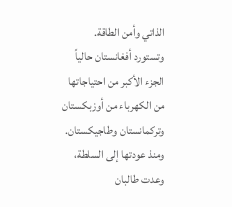الذاتي وأمن الطاقة.
وتستورد أفغانستان حالياً الجزء الأكبر من احتياجاتها من الكهرباء من أوزبكستان وتركمانستان وطاجيكستان.
ومنذ عودتها إلى السلطة، وعدت طالبان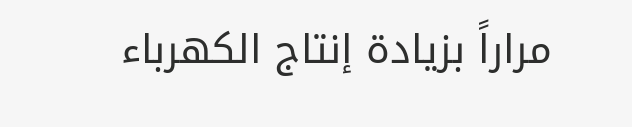مراراً بزيادة إنتاج الكهرباء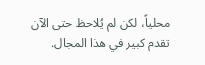محلياً، لكن لم يُلاحظ حتى الآن تقدم كبير في هذا المجال.